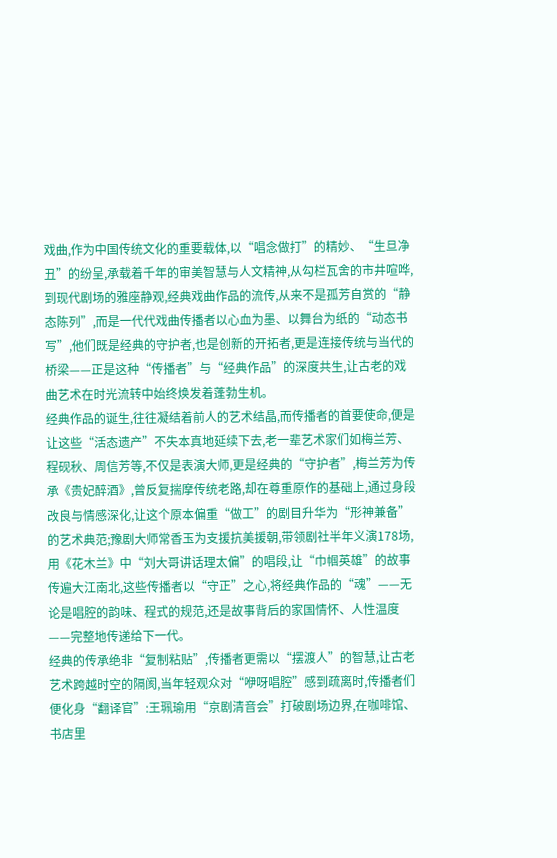戏曲,作为中国传统文化的重要载体,以“唱念做打”的精妙、“生旦净丑”的纷呈,承载着千年的审美智慧与人文精神,从勾栏瓦舍的市井喧哗,到现代剧场的雅座静观,经典戏曲作品的流传,从来不是孤芳自赏的“静态陈列”,而是一代代戏曲传播者以心血为墨、以舞台为纸的“动态书写”,他们既是经典的守护者,也是创新的开拓者,更是连接传统与当代的桥梁——正是这种“传播者”与“经典作品”的深度共生,让古老的戏曲艺术在时光流转中始终焕发着蓬勃生机。
经典作品的诞生,往往凝结着前人的艺术结晶,而传播者的首要使命,便是让这些“活态遗产”不失本真地延续下去,老一辈艺术家们如梅兰芳、程砚秋、周信芳等,不仅是表演大师,更是经典的“守护者”,梅兰芳为传承《贵妃醉酒》,曾反复揣摩传统老路,却在尊重原作的基础上,通过身段改良与情感深化,让这个原本偏重“做工”的剧目升华为“形神兼备”的艺术典范;豫剧大师常香玉为支援抗美援朝,带领剧社半年义演178场,用《花木兰》中“刘大哥讲话理太偏”的唱段,让“巾帼英雄”的故事传遍大江南北,这些传播者以“守正”之心,将经典作品的“魂”——无论是唱腔的韵味、程式的规范,还是故事背后的家国情怀、人性温度——完整地传递给下一代。
经典的传承绝非“复制粘贴”,传播者更需以“摆渡人”的智慧,让古老艺术跨越时空的隔阂,当年轻观众对“咿呀唱腔”感到疏离时,传播者们便化身“翻译官”:王珮瑜用“京剧清音会”打破剧场边界,在咖啡馆、书店里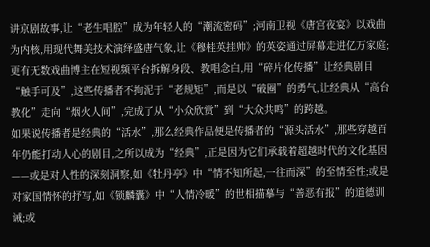讲京剧故事,让“老生唱腔”成为年轻人的“潮流密码”;河南卫视《唐宫夜宴》以戏曲为内核,用现代舞美技术演绎盛唐气象,让《穆桂英挂帅》的英姿通过屏幕走进亿万家庭;更有无数戏曲博主在短视频平台拆解身段、教唱念白,用“碎片化传播”让经典剧目“触手可及”,这些传播者不拘泥于“老规矩”,而是以“破圈”的勇气,让经典从“高台教化”走向“烟火人间”,完成了从“小众欣赏”到“大众共鸣”的跨越。
如果说传播者是经典的“活水”,那么经典作品便是传播者的“源头活水”,那些穿越百年仍能打动人心的剧目,之所以成为“经典”,正是因为它们承载着超越时代的文化基因——或是对人性的深刻洞察,如《牡丹亭》中“情不知所起,一往而深”的至情至性;或是对家国情怀的抒写,如《锁麟囊》中“人情冷暖”的世相描摹与“善恶有报”的道德训诫;或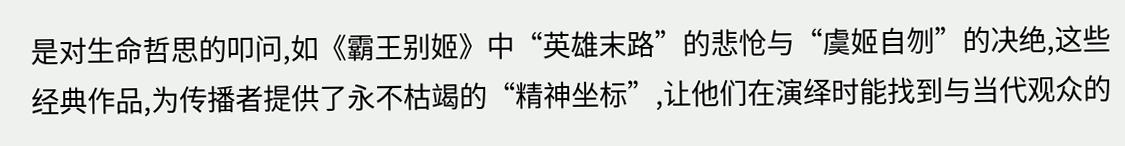是对生命哲思的叩问,如《霸王别姬》中“英雄末路”的悲怆与“虞姬自刎”的决绝,这些经典作品,为传播者提供了永不枯竭的“精神坐标”,让他们在演绎时能找到与当代观众的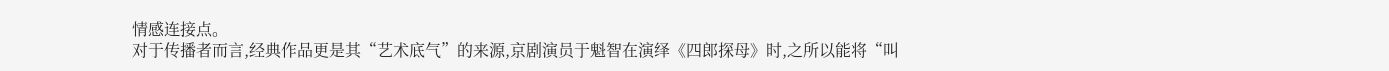情感连接点。
对于传播者而言,经典作品更是其“艺术底气”的来源,京剧演员于魁智在演绎《四郎探母》时,之所以能将“叫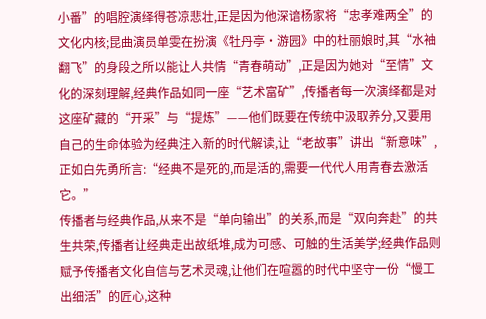小番”的唱腔演绎得苍凉悲壮,正是因为他深谙杨家将“忠孝难两全”的文化内核;昆曲演员单雯在扮演《牡丹亭·游园》中的杜丽娘时,其“水袖翻飞”的身段之所以能让人共情“青春萌动”,正是因为她对“至情”文化的深刻理解,经典作品如同一座“艺术富矿”,传播者每一次演绎都是对这座矿藏的“开采”与“提炼”——他们既要在传统中汲取养分,又要用自己的生命体验为经典注入新的时代解读,让“老故事”讲出“新意味”,正如白先勇所言:“经典不是死的,而是活的,需要一代代人用青春去激活它。”
传播者与经典作品,从来不是“单向输出”的关系,而是“双向奔赴”的共生共荣,传播者让经典走出故纸堆,成为可感、可触的生活美学;经典作品则赋予传播者文化自信与艺术灵魂,让他们在喧嚣的时代中坚守一份“慢工出细活”的匠心,这种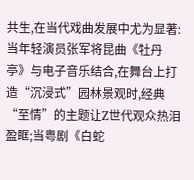共生,在当代戏曲发展中尤为显著:当年轻演员张军将昆曲《牡丹亭》与电子音乐结合,在舞台上打造“沉浸式”园林景观时,经典“至情”的主题让Z世代观众热泪盈眶;当粤剧《白蛇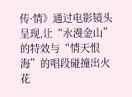传·情》通过电影镜头呈现,让“水漫金山”的特效与“情天恨海”的唱段碰撞出火花